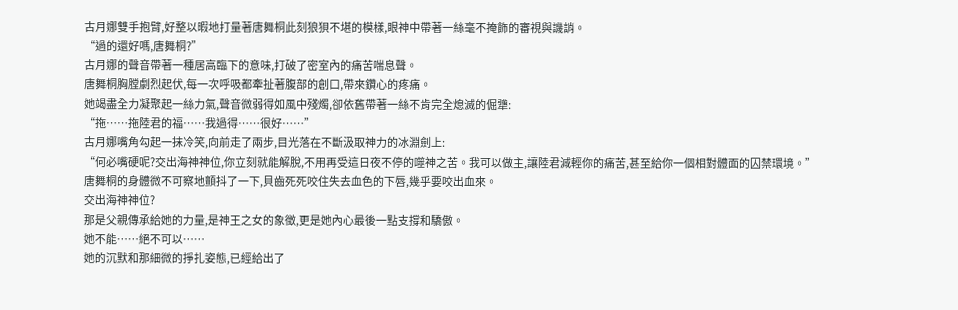古月娜雙手抱臂,好整以暇地打量著唐舞桐此刻狼狽不堪的模樣,眼神中帶著一絲毫不掩飾的審視與譏誚。
“過的還好嗎,唐舞桐?”
古月娜的聲音帶著一種居高臨下的意味,打破了密室內的痛苦喘息聲。
唐舞桐胸膛劇烈起伏,每一次呼吸都牽扯著腹部的創口,帶來鑽心的疼痛。
她竭盡全力凝聚起一絲力氣,聲音微弱得如風中殘燭,卻依舊帶著一絲不肯完全熄滅的倔犟:
“拖……拖陸君的福……我過得……很好……”
古月娜嘴角勾起一抹冷笑,向前走了兩步,目光落在不斷汲取神力的冰淵劍上:
“何必嘴硬呢?交出海神神位,你立刻就能解脫,不用再受這日夜不停的噬神之苦。我可以做主,讓陸君減輕你的痛苦,甚至給你一個相對體面的囚禁環境。”
唐舞桐的身體微不可察地顫抖了一下,貝齒死死咬住失去血色的下唇,幾乎要咬出血來。
交出海神神位?
那是父親傳承給她的力量,是神王之女的象徵,更是她內心最後一點支撐和驕傲。
她不能……絕不可以……
她的沉默和那細微的掙扎姿態,已經給出了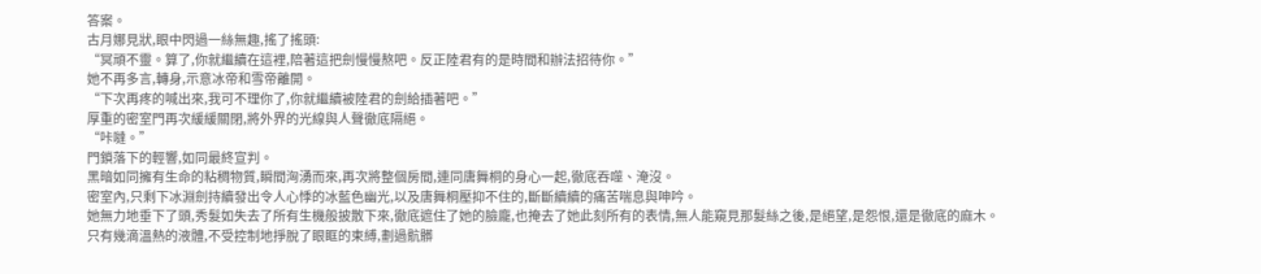答案。
古月娜見狀,眼中閃過一絲無趣,搖了搖頭:
“冥頑不靈。算了,你就繼續在這裡,陪著這把劍慢慢熬吧。反正陸君有的是時間和辦法招待你。”
她不再多言,轉身,示意冰帝和雪帝離開。
“下次再疼的喊出來,我可不理你了,你就繼續被陸君的劍給插著吧。”
厚重的密室門再次緩緩關閉,將外界的光線與人聲徹底隔絕。
“咔噠。”
門鎖落下的輕響,如同最終宣判。
黑暗如同擁有生命的粘稠物質,瞬間洶湧而來,再次將整個房間,連同唐舞桐的身心一起,徹底吞噬、淹沒。
密室內,只剩下冰淵劍持續發出令人心悸的冰藍色幽光,以及唐舞桐壓抑不住的,斷斷續續的痛苦喘息與呻吟。
她無力地垂下了頭,秀髮如失去了所有生機般披散下來,徹底遮住了她的臉龐,也掩去了她此刻所有的表情,無人能窺見那髮絲之後,是絕望,是怨恨,還是徹底的麻木。
只有幾滴溫熱的液體,不受控制地掙脫了眼眶的束縛,劃過骯髒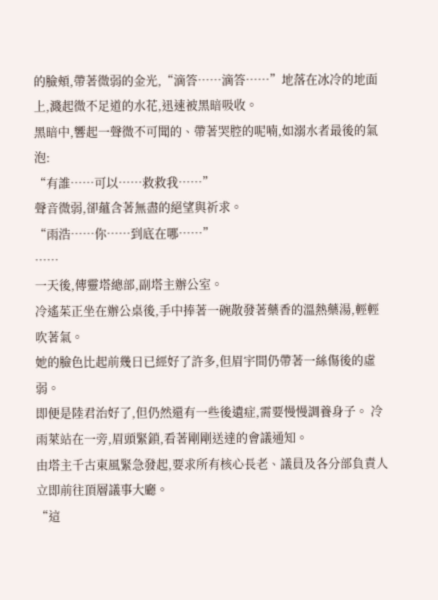的臉頰,帶著微弱的金光,“滴答……滴答……”地落在冰冷的地面上,濺起微不足道的水花,迅速被黑暗吸收。
黑暗中,響起一聲微不可聞的、帶著哭腔的呢喃,如溺水者最後的氣泡:
“有誰……可以……救救我……”
聲音微弱,卻蘊含著無盡的絕望與祈求。
“雨浩……你……到底在哪……”
……
一天後,傳靈塔總部,副塔主辦公室。
冷遙茱正坐在辦公桌後,手中捧著一碗散發著藥香的溫熱藥湯,輕輕吹著氣。
她的臉色比起前幾日已經好了許多,但眉宇間仍帶著一絲傷後的虛弱。
即便是陸君治好了,但仍然還有一些後遺症,需要慢慢調養身子。 冷雨萊站在一旁,眉頭緊鎖,看著剛剛送達的會議通知。
由塔主千古東風緊急發起,要求所有核心長老、議員及各分部負責人立即前往頂層議事大廳。
“這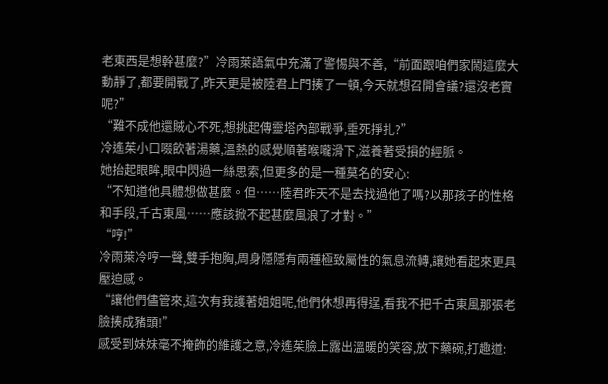老東西是想幹甚麼?”冷雨萊語氣中充滿了警惕與不善,“前面跟咱們家鬧這麼大動靜了,都要開戰了,昨天更是被陸君上門揍了一頓,今天就想召開會議?還沒老實呢?”
“難不成他還賊心不死,想挑起傳靈塔內部戰爭,垂死掙扎?”
冷遙茱小口啜飲著湯藥,溫熱的感覺順著喉嚨滑下,滋養著受損的經脈。
她抬起眼眸,眼中閃過一絲思索,但更多的是一種莫名的安心:
“不知道他具體想做甚麼。但……陸君昨天不是去找過他了嗎?以那孩子的性格和手段,千古東風……應該掀不起甚麼風浪了才對。”
“哼!”
冷雨萊冷哼一聲,雙手抱胸,周身隱隱有兩種極致屬性的氣息流轉,讓她看起來更具壓迫感。
“讓他們儘管來,這次有我護著姐姐呢,他們休想再得逞,看我不把千古東風那張老臉揍成豬頭!”
感受到妹妹毫不掩飾的維護之意,冷遙茱臉上露出溫暖的笑容,放下藥碗,打趣道: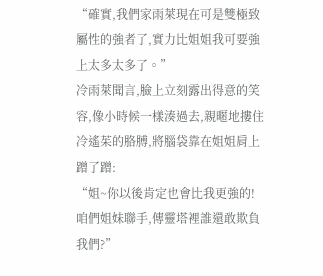“確實,我們家雨萊現在可是雙極致屬性的強者了,實力比姐姐我可要強上太多太多了。”
冷雨萊聞言,臉上立刻露出得意的笑容,像小時候一樣湊過去,親暱地摟住冷遙茱的胳膊,將腦袋靠在姐姐肩上蹭了蹭:
“姐~你以後肯定也會比我更強的!咱們姐妹聯手,傳靈塔裡誰還敢欺負我們?”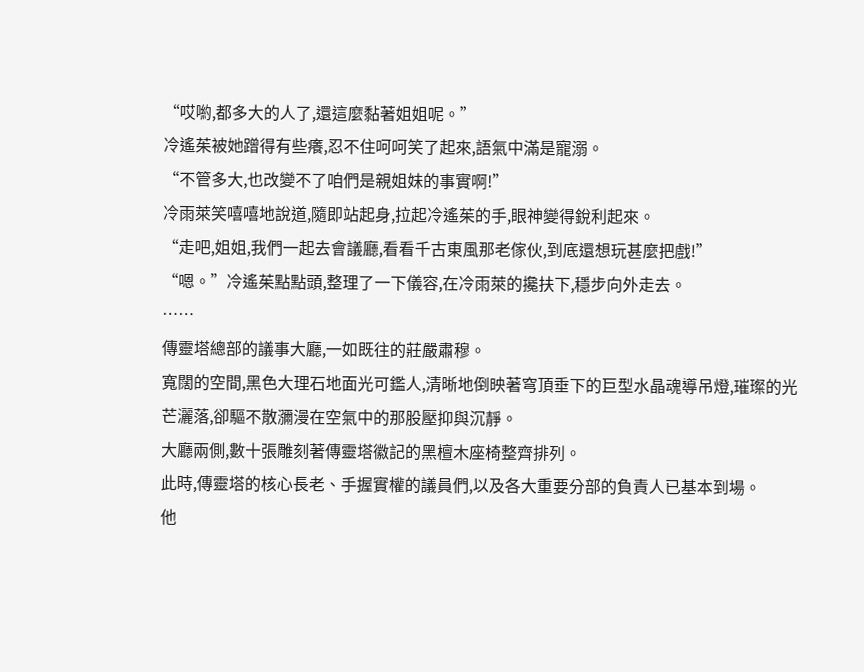“哎喲,都多大的人了,還這麼黏著姐姐呢。”
冷遙茱被她蹭得有些癢,忍不住呵呵笑了起來,語氣中滿是寵溺。
“不管多大,也改變不了咱們是親姐妹的事實啊!”
冷雨萊笑嘻嘻地說道,隨即站起身,拉起冷遙茱的手,眼神變得銳利起來。
“走吧,姐姐,我們一起去會議廳,看看千古東風那老傢伙,到底還想玩甚麼把戲!”
“嗯。”冷遙茱點點頭,整理了一下儀容,在冷雨萊的攙扶下,穩步向外走去。
……
傳靈塔總部的議事大廳,一如既往的莊嚴肅穆。
寬闊的空間,黑色大理石地面光可鑑人,清晰地倒映著穹頂垂下的巨型水晶魂導吊燈,璀璨的光芒灑落,卻驅不散瀰漫在空氣中的那股壓抑與沉靜。
大廳兩側,數十張雕刻著傳靈塔徽記的黑檀木座椅整齊排列。
此時,傳靈塔的核心長老、手握實權的議員們,以及各大重要分部的負責人已基本到場。
他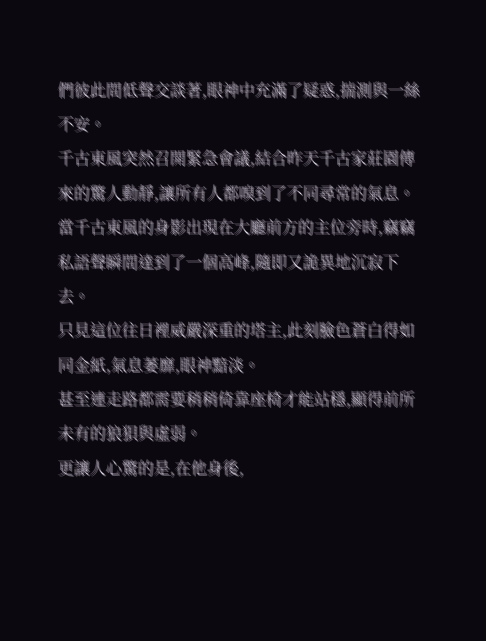們彼此間低聲交談著,眼神中充滿了疑惑,揣測與一絲不安。
千古東風突然召開緊急會議,結合昨天千古家莊園傳來的驚人動靜,讓所有人都嗅到了不同尋常的氣息。
當千古東風的身影出現在大廳前方的主位旁時,竊竊私語聲瞬間達到了一個高峰,隨即又詭異地沉寂下去。
只見這位往日裡威嚴深重的塔主,此刻臉色蒼白得如同金紙,氣息萎靡,眼神黯淡。
甚至連走路都需要稍稍倚靠座椅才能站穩,顯得前所未有的狼狽與虛弱。
更讓人心驚的是,在他身後,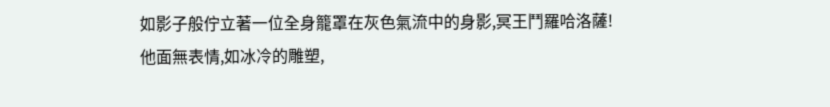如影子般佇立著一位全身籠罩在灰色氣流中的身影,冥王鬥羅哈洛薩!
他面無表情,如冰冷的雕塑,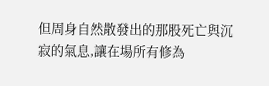但周身自然散發出的那股死亡與沉寂的氣息,讓在場所有修為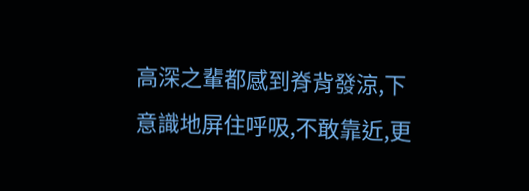高深之輩都感到脊背發涼,下意識地屏住呼吸,不敢靠近,更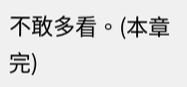不敢多看。(本章完)